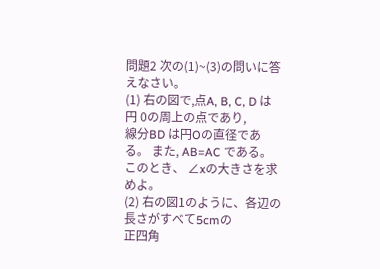問題2 次の(1)~(3)の問いに答えなさい。
(1) 右の図で,点A, B, C, D は円 0の周上の点であり,
線分BD は円Oの直径である。 また, AB=AC である。
このとき、 ∠xの大きさを求めよ。
(2) 右の図1のように、各辺の長さがすべて5cmの
正四角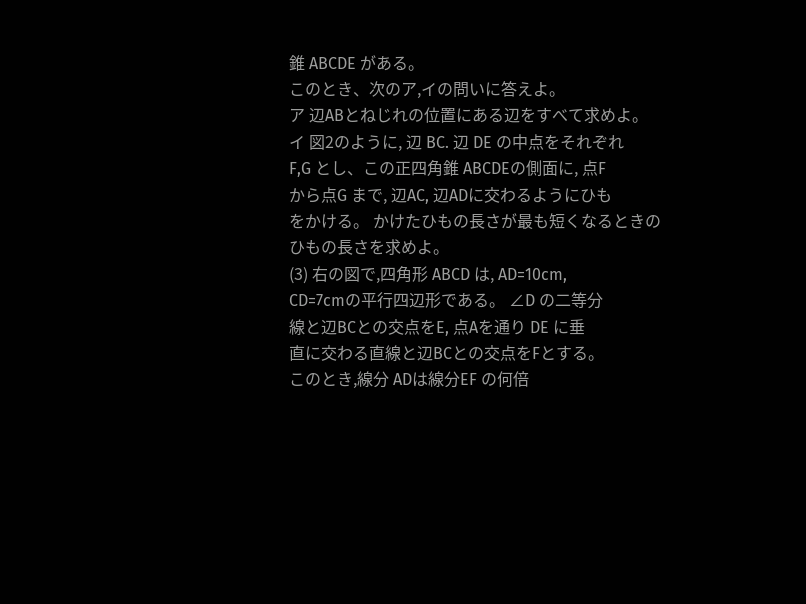錐 ABCDE がある。
このとき、次のア,イの問いに答えよ。
ア 辺ABとねじれの位置にある辺をすべて求めよ。
イ 図2のように, 辺 BC. 辺 DE の中点をそれぞれ
F,G とし、この正四角錐 ABCDEの側面に, 点F
から点G まで, 辺AC, 辺ADに交わるようにひも
をかける。 かけたひもの長さが最も短くなるときの
ひもの長さを求めよ。
(3) 右の図で,四角形 ABCD は, AD=10cm,
CD=7cmの平行四辺形である。 ∠D の二等分
線と辺BCとの交点をE, 点Aを通り DE に垂
直に交わる直線と辺BCとの交点をFとする。
このとき,線分 ADは線分EF の何倍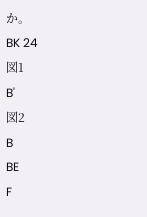か。
BK 24
図1
B'
図2
B
BE
F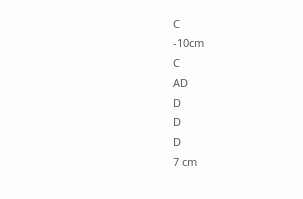C
-10cm
C
AD
D
D
D
7 cm